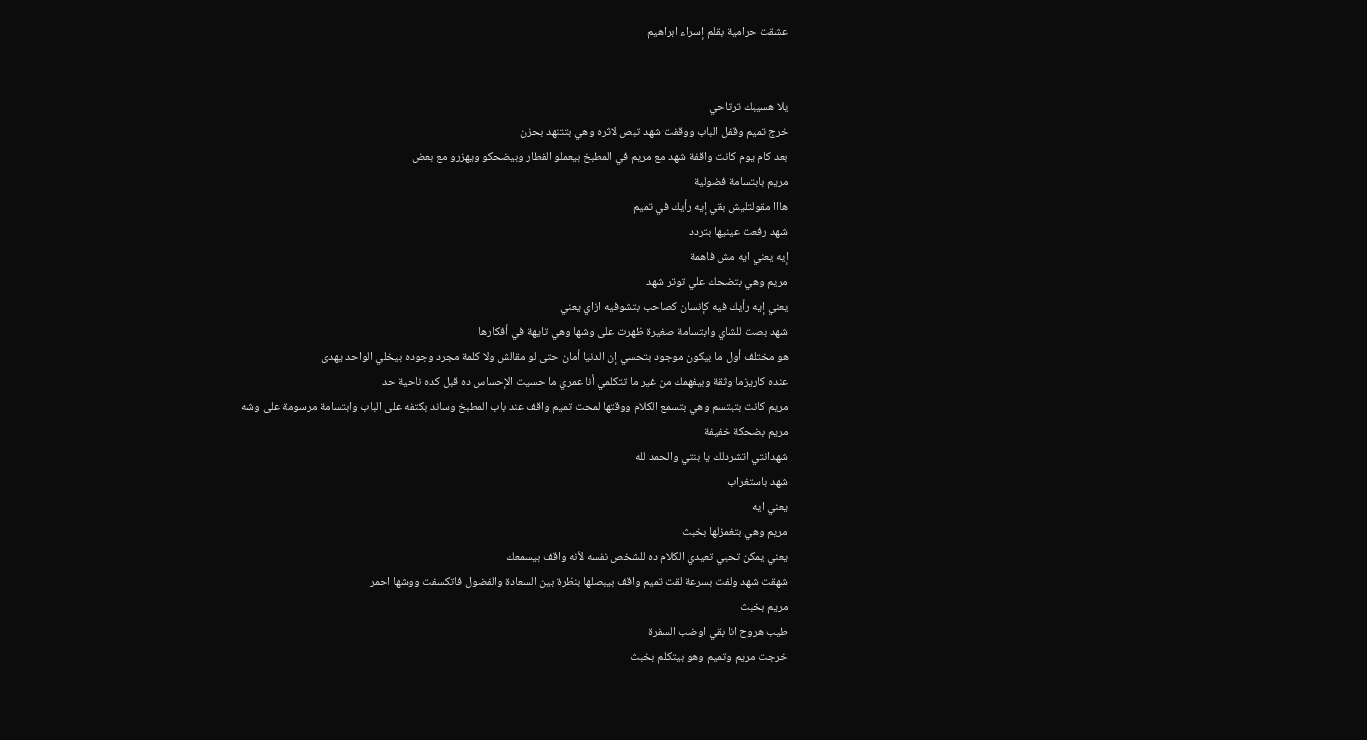عشقت حرامية بقلم إسراء ابراهيم


يلا هسيبك ترتاحي
خرج تميم وقفل الباب ووقفت شهد تبص لاثره وهي بتتنهد بحزن
بعد كام يوم كانت واقفة شهد مع مريم في المطبخ بيعملو الفطار وبيضحكو ويهزرو مع بعض
مريم بابتسامة فضولية
هااا مقولتليش بقي إيه رأيك في تميم
شهد رفعت عينيها بتردد
إيه يعني ايه مش فاهمة
مريم وهي بتضحك علي توتر شهد
يعني إيه رأيك فيه كإنسان كصاحب بتشوفيه ازاي يعني
شهد بصت للشاي وابتسامة صغيرة ظهرت على وشها وهي تايهة في أفكارها
هو مختلف أول ما بيكون موجود بتحسي إن الدنيا أمان حتى لو مقالش ولا كلمة مجرد وجوده بيخلي الواحد يهدى
عنده كاريزما وثقة وبيفهمك من غير ما تتكلمي أنا عمري ما حسيت الإحساس ده قبل كده ناحية حد
مريم كانت بتبتسم وهي بتسمع الكلام ووقتها لمحت تميم واقف عند باب المطبخ وساند بكتفه على الباب وابتسامة مرسومة على وشه
مريم بضحكة خفيفة
شهدانتي اتشردلك يا بنتي والحمد لله
شهد باستغراب
يعني ايه
مريم وهي بتغمزلها بخبث
يعني يمكن تحبي تعيدي الكلام ده للشخص نفسه لأنه واقف بيسمعك
شهقت شهد ولفت بسرعة لقت تميم واقف بيبصلها بنظرة بين السعادة والفضول فاتكسفت ووشها احمر
مريم بخبث
طيب هروح انا بقي اوضب السفرة
خرجت مريم وتميم وهو بيتكلم بخبث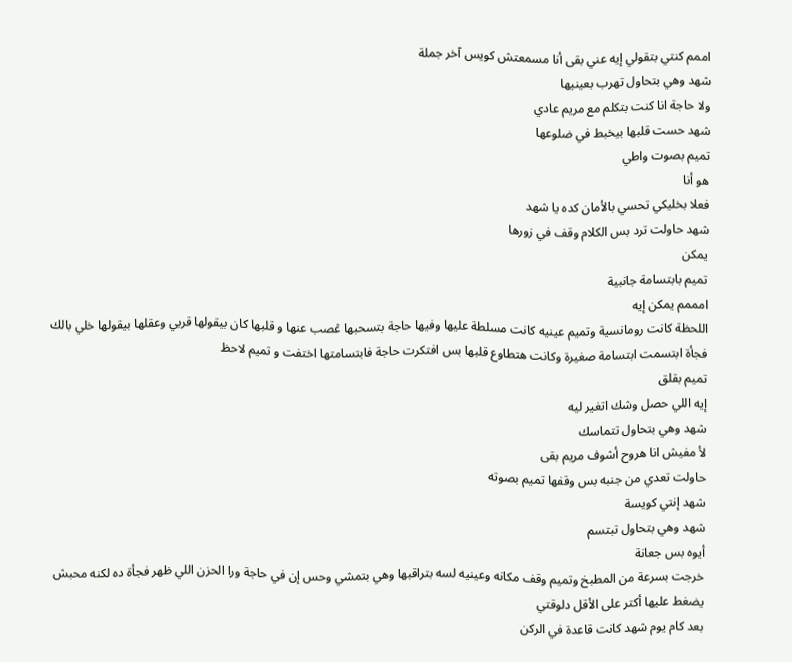اممم كنتي بتقولي إيه عني بقى أنا مسمعتش كويس آخر جملة
شهد وهي بتحاول تهرب بعينيها
ولا حاجة انا كنت بتكلم مع مريم عادي
شهد حست قلبها بيخبط في ضلوعها
تميم بصوت واطي
هو أنا
فعلا بخليكي تحسي بالأمان كده يا شهد
شهد حاولت ترد بس الكلام وقف في زورها
يمكن
تميم بابتسامة جانبية
امممم يمكن إيه
اللحظة كانت رومانسية وتميم عينيه كانت مسلطة عليها وفيها حاجة بتسحبها ڠصب عنها و قلبها كان بيقولها قربي وعقلها بيقولها خلي بالك فجأة ابتسمت ابتسامة صغيرة وكانت هتطاوع قلبها بس افتكرت حاجة فابتسامتها اختفت و تميم لاحظ
تميم بقلق
إيه اللي حصل وشك اتغير ليه
شهد وهي بتحاول تتماسك
لأ مفيش انا هروح أشوف مريم بقى
حاولت تعدي من جنبه بس وقفها تميم بصوته
شهد إنتي كويسة
شهد وهي بتحاول تبتسم
أيوه بس جعانة
خرجت بسرعة من المطبخ وتميم وقف مكانه وعينيه لسه بتراقبها وهي بتمشي وحس إن في حاجة ورا الحزن اللي ظهر فجأة ده لكنه محبش يضغط عليها أكتر على الأقل دلوقتي
بعد كام يوم شهد كانت قاعدة في الركن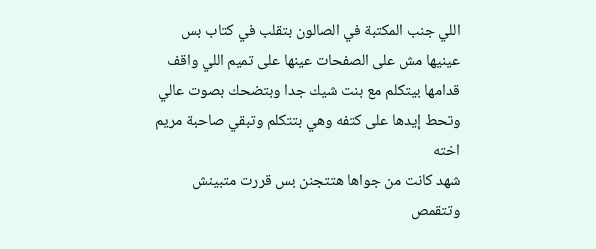اللي جنب المكتبة في الصالون بتقلب في كتاب بس عينيها مش على الصفحات عينها على تميم اللي واقف قدامها بيتكلم مع بنت شيك جدا وبتضحك بصوت عالي وتحط إيدها على كتفه وهي بتتكلم وتبقي صاحبة مريم اخته
شهد كانت من جواها هتتجنن بس قررت متبينش وتتقمص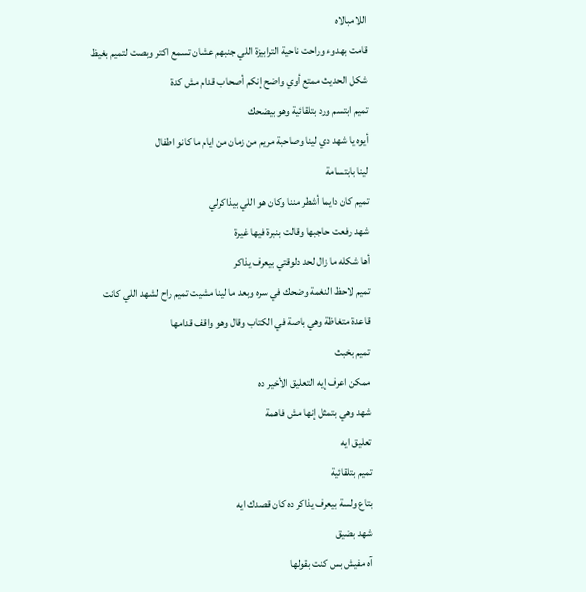اللامبالاه
قامت بهدوء وراحت ناحية الترابيزة اللي جنبهم عشان تسمع اكتر وبصت لتميم بغيظ
شكل الحديث ممتع أوي واضح إنكم أصحاب قدام مش كدة
تميم ابتسم ورد بتلقائية وهو بيضحك
أيوه يا شهد دي لينا وصاحبة مريم من زمان من ايام ما كانو اطفال
لينا بابتسامة
تميم كان دايما أشطر مننا وكان هو اللي بيذاكرلي
شهد رفعت حاجبها وقالت بنبرة فيها غيرة
أها شكله ما زال لحد دلوقتي بيعرف يذاكر
تميم لاحظ النغمة وضحك في سره وبعد ما لينا مشيت تميم راح لشهد اللي كانت قاعدة متغاظة وهي باصة في الكتاب وقال وهو واقف قدامها
تميم بخبث
ممكن اعرف إيه التعليق الأخير ده
شهد وهي بتمثل إنها مش فاهمة
تعليق ايه
تميم بتلقائية
بتاع ولسة بيعرف يذاكر ده كان قصدك ايه
شهد بضيق
آه مفيش بس كنت بقولها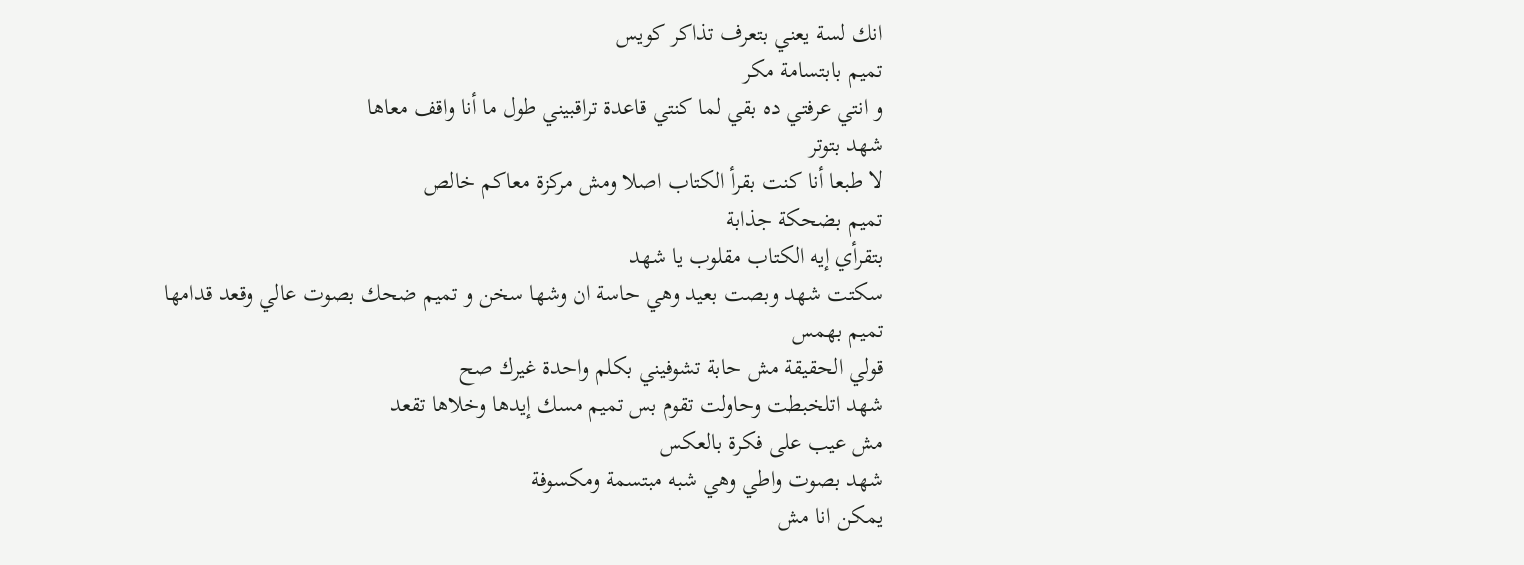انك لسة يعني بتعرف تذاكر كويس
تميم بابتسامة مكر
و انتي عرفتي ده بقي لما كنتي قاعدة تراقبيني طول ما أنا واقف معاها
شهد بتوتر
لا طبعا أنا كنت بقرأ الكتاب اصلا ومش مركزة معاكم خالص
تميم بضحكة جذابة
بتقرأي إيه الكتاب مقلوب يا شهد
سكتت شهد وبصت بعيد وهي حاسة ان وشها سخن و تميم ضحك بصوت عالي وقعد قدامها
تميم بهمس
قولي الحقيقة مش حابة تشوفيني بكلم واحدة غيرك صح
شهد اتلخبطت وحاولت تقوم بس تميم مسك إيدها وخلاها تقعد
مش عيب على فكرة بالعكس
شهد بصوت واطي وهي شبه مبتسمة ومكسوفة
يمكن انا مش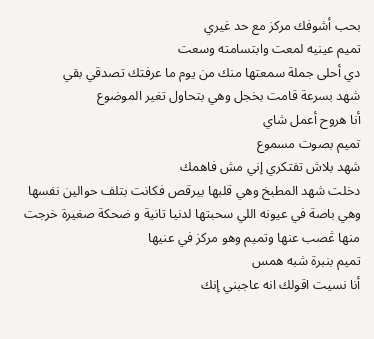بحب أشوفك مركز مع حد غيري
تميم عينيه لمعت وابتسامته وسعت
دي أحلى جملة سمعتها منك من يوم ما عرفتك تصدقي بقي
شهد بسرعة قامت بخجل وهي بتحاول تغير الموضوع
أنا هروح أعمل شاي
تميم بصوت مسموع
شهد بلاش تفتكري إني مش فاهمك
دخلت شهد المطبخ وهي قلبها بيرقص فكانت بتلف حوالين نفسها وهي باصة في عيونه اللي سحبتها لدنيا تانية و ضحكة صغيرة خرجت منها ڠصب عنها وتميم وهو مركز في عنيها
تميم بنبرة شبه همس
أنا نسيت اقولك انه عاجبني إنك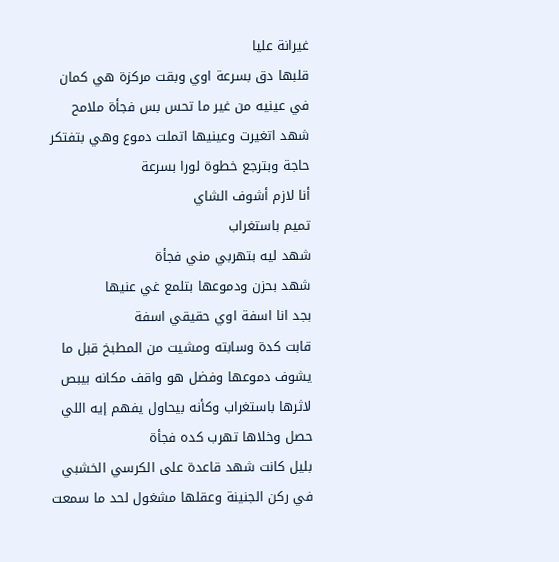غيرانة عليا
قلبها دق بسرعة اوي وبقت مركزة هي كمان في عينيه من غير ما تحس بس فجأة ملامح شهد اتغيرت وعينيها اتملت دموع وهي بتفتكر حاجة وبترجع خطوة لورا بسرعة
أنا لازم أشوف الشاي
تميم باستغراب
شهد ليه بتهربي مني فجأة
شهد بحزن ودموعها بتلمع غي عنيها
بجد انا اسفة اوي حقيقي اسفة
قابت كدة وسابته ومشيت من المطبخ قبل ما يشوف دموعها وفضل هو واقف مكانه بيبص لاثرها باستغراب وكأنه بيحاول يفهم إيه اللي حصل وخلاها تهرب كده فجأة
بليل كانت شهد قاعدة على الكرسي الخشبي في ركن الجنينة وعقلها مشغول لحد ما سمعت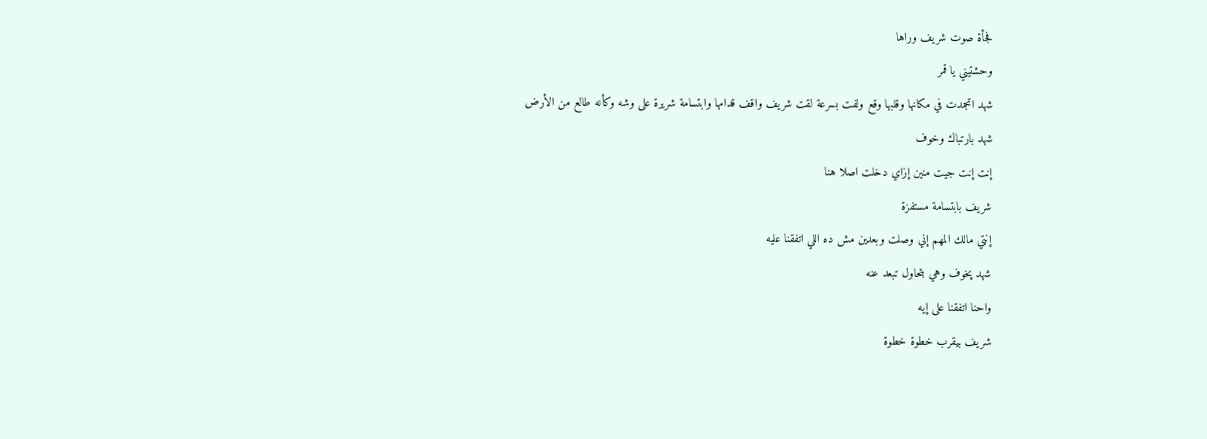فجأة صوت شريف وراها
وحشتيني يا قمر
شهد اتجمدت في مكانها وقلبها وقع ولفت بسرعة لقت شريف واقف قدامها وابتسامة شريرة على وشه وكأنه طالع من الأرض
شهد بارتباك وخوف
إنت إنت جيت منين إزاي دخلت اصلا هنا
شريف بابتسامة مستفزة
إنتي مالك المهم إني وصلت وبعدين مش ده اللي اتفقنا عليه
شهد پخوف وهي بتحاول تبعد عنه
واحنا اتفقنا على إيه
شريف بيقرب خطوة خطوة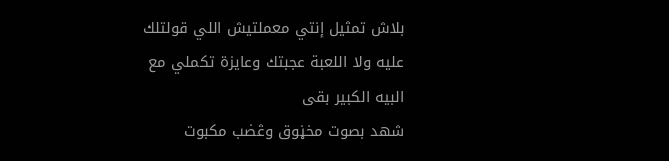بلاش تمثيل إنتي معملتيش اللي قولتلك عليه ولا اللعبة عجبتك وعايزة تكملي مع البيه الكبير بقى
شهد بصوت مخڼوق وڠضب مكبوت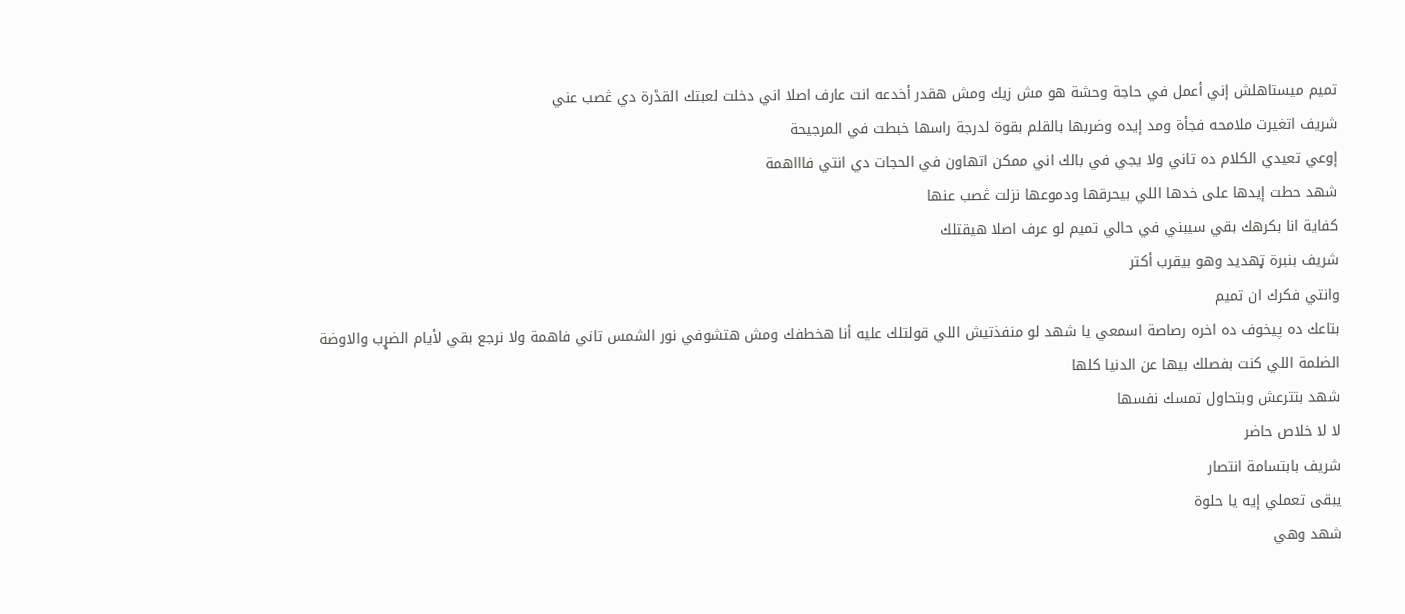تميم ميستاهلش إني أعمل في حاجة وحشة هو مش زيك ومش هقدر أخدعه انت عارف اصلا اني دخلت لعبتك القڈرة دي ڠصب عني
شريف اتغيرت ملامحه فجأة ومد إيده وضربها بالقلم بقوة لدرجة راسها خبطت في المرجيحة
إوعي تعيدي الكلام ده تاني ولا يجي في بالك اني ممكن اتهاون في الحجات دي انتي فاااهمة
شهد حطت إيدها على خدها اللي بيحرقها ودموعها نزلت ڠصب عنها
كفاية انا بكرهك بقي سيبني في حالي تميم لو عرف اصلا هيقتلك
شريف بنبرة ټهديد وهو بيقرب أكتر
وانتي فكرك ان تميم
بتاعك ده پيخوف ده اخره رصاصة اسمعي يا شهد لو منفذتيش اللي قولتلك عليه أنا هخطفك ومش هتشوفي نور الشمس تاني فاهمة ولا نرجع بقي لأيام الضړب والاوضة الضلمة اللي كنت بفصلك بيها عن الدنيا كلها
شهد بتترعش وبتحاول تمسك نفسها
لا لا خلاص حاضر
شريف بابتسامة انتصار
يبقى تعملي إيه يا حلوة
شهد وهي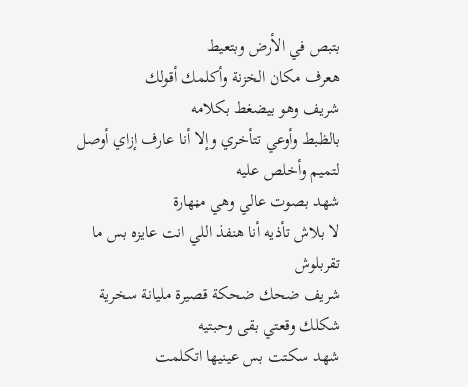بتبص في الأرض وبتعيط
هعرف مكان الخزنة وأكلمك أقولك
شريف وهو بيضغط بكلامه
بالظبط وأوعي تتأخري وإلا أنا عارف إزاي أوصل لتميم وأخلص عليه
شهد بصوت عالي وهي مڼهارة
لا بلاش تأذيه أنا هنفذ اللي انت عايزه بس ما تقربلوش
شريف ضحك ضحكة قصيرة مليانة سخرية
شكلك وقعتي بقى وحبتيه
شهد سكتت بس عينيها اتكلمت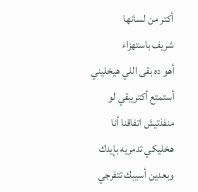أكتر من لسانها
شريف باستهزاء
أهو ده بقى اللي هيخليني أستمتع أكتريبقي لو منفذتيش اتفاقنا أنا هخليكي تدمريه بإيدك وبعدين أسيبك تتفرجي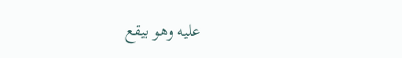عليه وهو بيقع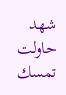شهد حاولت تمسك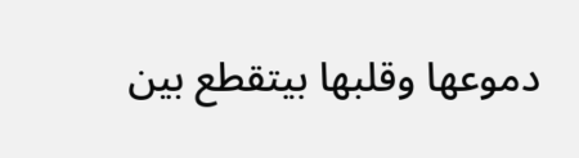دموعها وقلبها بيتقطع بين